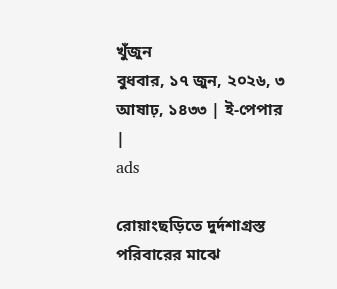খুঁজুন
বুধবার, ১৭ জুন, ২০২৬, ৩ আষাঢ়, ১৪৩৩ | ই-পেপার |
ads

রোয়াংছড়িতে দুর্দশাগ্রস্ত পরিবারের মাঝে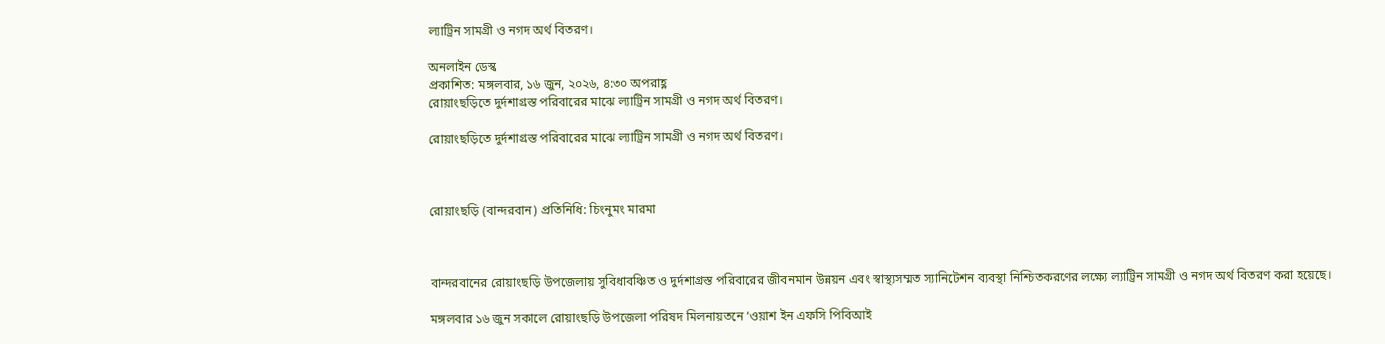ল্যাট্রিন সামগ্রী ও নগদ অর্থ বিতরণ।

অনলাইন ডেস্ক
প্রকাশিত: মঙ্গলবার, ১৬ জুন, ২০২৬, ৪:৩০ অপরাহ্ণ
রোয়াংছড়িতে দুর্দশাগ্রস্ত পরিবারের মাঝে ল্যাট্রিন সামগ্রী ও নগদ অর্থ বিতরণ।

রোয়াংছড়িতে দুর্দশাগ্রস্ত পরিবারের মাঝে ল্যাট্রিন সামগ্রী ও নগদ অর্থ বিতরণ।



রোয়াংছড়ি (বান্দরবান) প্রতিনিধি: চিংনুমং মারমা



বান্দরবানের রোয়াংছড়ি উপজেলায় সুবিধাবঞ্চিত ও দুর্দশাগ্রস্ত পরিবারের জীবনমান উন্নয়ন এবং স্বাস্থ্যসম্মত স্যানিটেশন ব্যবস্থা নিশ্চিতকরণের লক্ষ্যে ল্যাট্রিন সামগ্রী ও নগদ অর্থ বিতরণ করা হয়েছে।

মঙ্গলবার ১৬ জুন সকালে রোয়াংছড়ি উপজেলা পরিষদ মিলনায়তনে ‘ওয়াশ ইন এফসি পিবিআই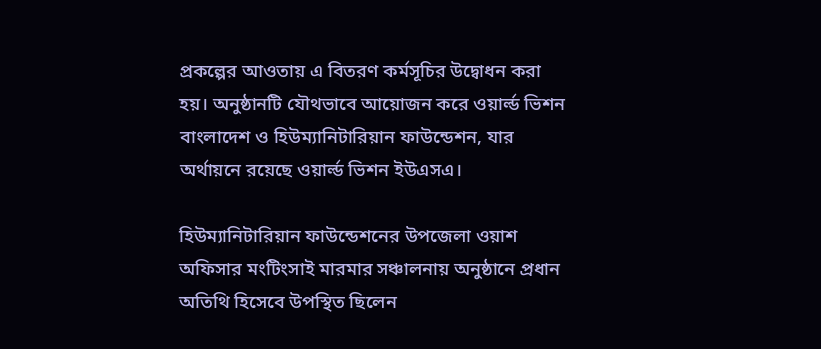প্রকল্পের আওতায় এ বিতরণ কর্মসূচির উদ্বোধন করা হয়। অনুষ্ঠানটি যৌথভাবে আয়োজন করে ওয়ার্ল্ড ভিশন বাংলাদেশ ও হিউম্যানিটারিয়ান ফাউন্ডেশন, যার অর্থায়নে রয়েছে ওয়ার্ল্ড ভিশন ইউএসএ।

হিউম্যানিটারিয়ান ফাউন্ডেশনের উপজেলা ওয়াশ অফিসার মংটিংসাই মারমার সঞ্চালনায় অনুষ্ঠানে প্রধান অতিথি হিসেবে উপস্থিত ছিলেন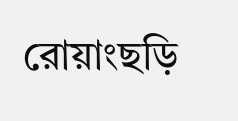রোয়াংছড়ি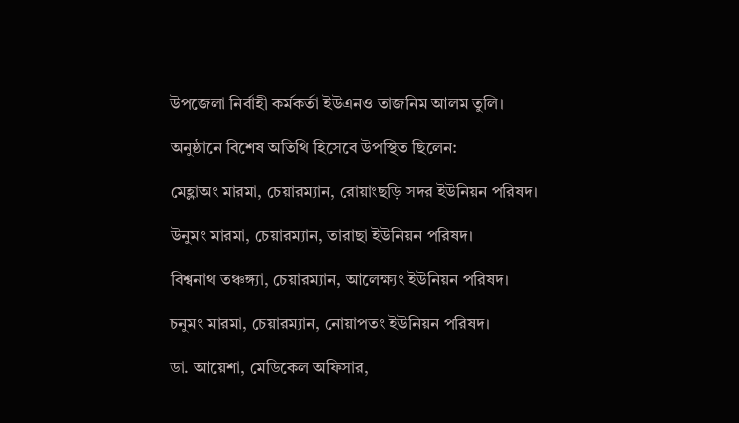উপজেলা নির্বাহী কর্মকর্তা ইউএনও তাজনিম আলম তুলি।

অনুষ্ঠানে বিশেষ অতিথি হিসেবে উপস্থিত ছিলেন:

মেহ্লাঅং মারমা, চেয়ারম্যান, রোয়াংছড়ি সদর ইউনিয়ন পরিষদ।

উনুমং মারমা, চেয়ারম্যান, তারাছা ইউনিয়ন পরিষদ।

বিশ্বনাথ তঞ্চঙ্গ্যা, চেয়ারম্যান, আলেক্ষ্যং ইউনিয়ন পরিষদ।

চনুমং মারমা, চেয়ারম্যান, নোয়াপতং ইউনিয়ন পরিষদ।

ডা. আয়েশা, মেডিকেল অফিসার,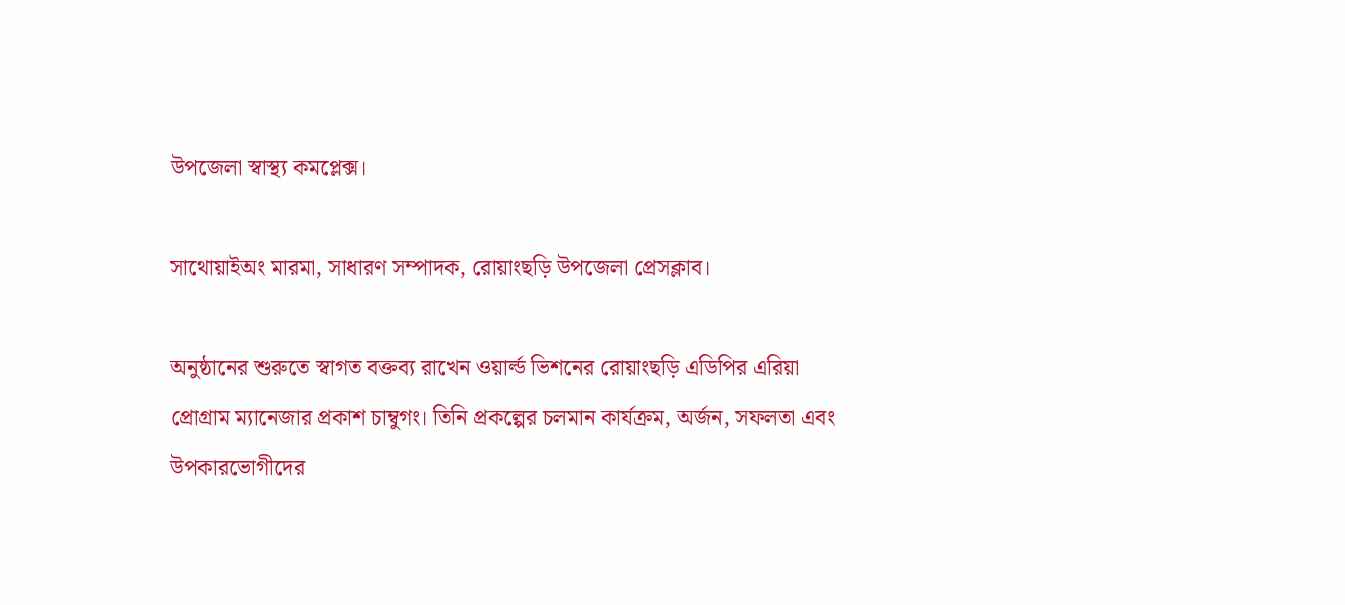উপজেলা স্বাস্থ্য কমপ্লেক্স।

সাথোয়াইঅং মারমা, সাধারণ সম্পাদক, রোয়াংছড়ি উপজেলা প্রেসক্লাব।

অনুষ্ঠানের শুরুতে স্বাগত বক্তব্য রাখেন ওয়ার্ল্ড ভিশনের রোয়াংছড়ি এডিপির এরিয়া প্রোগ্রাম ম্যানেজার প্রকাশ চাম্বুগং। তিনি প্রকল্পের চলমান কার্যক্রম, অর্জন, সফলতা এবং উপকারভোগীদের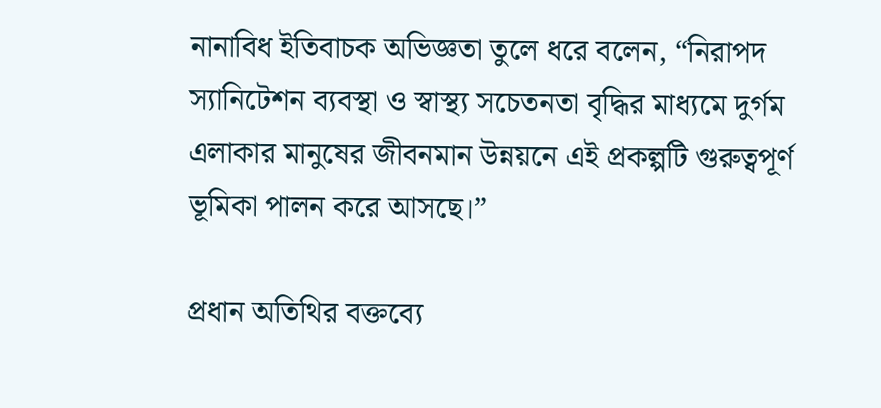নানাবিধ ইতিবাচক অভিজ্ঞতা তুলে ধরে বলেন, “নিরাপদ স্যানিটেশন ব্যবস্থা ও স্বাস্থ্য সচেতনতা বৃদ্ধির মাধ্যমে দুর্গম এলাকার মানুষের জীবনমান উন্নয়নে এই প্রকল্পটি গুরুত্বপূর্ণ ভূমিকা পালন করে আসছে।”

প্রধান অতিথির বক্তব্যে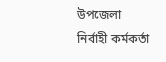উপজেলা নির্বাহী কর্মকর্তা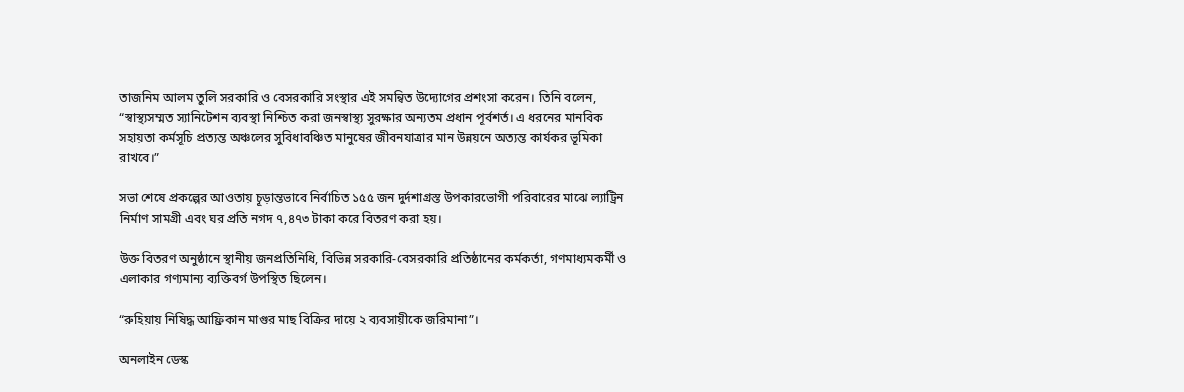তাজনিম আলম তুলি সরকারি ও বেসরকারি সংস্থার এই সমন্বিত উদ্যোগের প্রশংসা করেন। তিনি বলেন, “স্বাস্থ্যসম্মত স্যানিটেশন ব্যবস্থা নিশ্চিত করা জনস্বাস্থ্য সুরক্ষার অন্যতম প্রধান পূর্বশর্ত। এ ধরনের মানবিক সহায়তা কর্মসূচি প্রত্যন্ত অঞ্চলের সুবিধাবঞ্চিত মানুষের জীবনযাত্রার মান উন্নয়নে অত্যন্ত কার্যকর ভূমিকা রাখবে।”

সভা শেষে প্রকল্পের আওতায় চূড়ান্তভাবে নির্বাচিত ১৫৫ জন দুর্দশাগ্রস্ত উপকারভোগী পরিবারের মাঝে ল্যাট্রিন নির্মাণ সামগ্রী এবং ঘর প্রতি নগদ ৭,৪৭৩ টাকা করে বিতরণ করা হয়।

উক্ত বিতরণ অনুষ্ঠানে স্থানীয় জনপ্রতিনিধি, বিভিন্ন সরকারি-বেসরকারি প্রতিষ্ঠানের কর্মকর্তা, গণমাধ্যমকর্মী ও এলাকার গণ্যমান্য ব্যক্তিবর্গ উপস্থিত ছিলেন।

“রুহিয়ায় নিষিদ্ধ আফ্রিকান মাগুর মাছ বিক্রির দায়ে ২ ব্যবসায়ীকে জরিমানা”।

অনলাইন ডেস্ক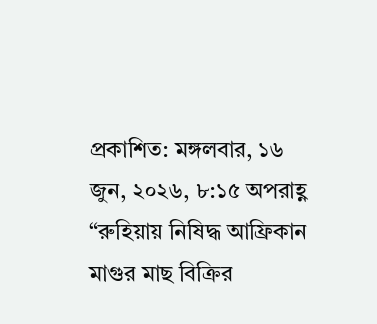প্রকাশিত: মঙ্গলবার, ১৬ জুন, ২০২৬, ৮:১৫ অপরাহ্ণ
“রুহিয়ায় নিষিদ্ধ আফ্রিকান মাগুর মাছ বিক্রির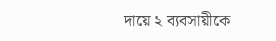দায়ে ২ ব্যবসায়ীকে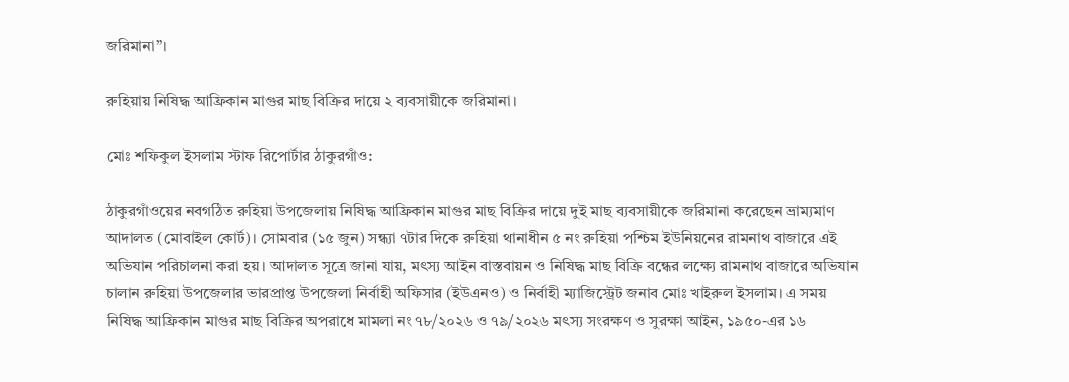জরিমানা”।

রুহিয়ায় নিষিদ্ধ আফ্রিকান মাগুর মাছ বিক্রির দায়ে ২ ব্যবসায়ীকে জরিমানা।

মোঃ শফিকুল ইসলাম স্টাফ রিপোর্টার ঠাকুরগাঁও:

ঠাকুরগাঁওয়ের নবগঠিত রুহিয়া উপজেলায় নিষিদ্ধ আফ্রিকান মাগুর মাছ বিক্রির দায়ে দুই মাছ ব্যবসায়ীকে জরিমানা করেছেন ভ্রাম্যমাণ আদালত (মোবাইল কোর্ট)। সোমবার (১৫ জুন) সন্ধ্যা ৭টার দিকে রুহিয়া থানাধীন ৫ নং রুহিয়া পশ্চিম ইউনিয়নের রামনাথ বাজারে এই অভিযান পরিচালনা করা হয়। আদালত সূত্রে জানা যায়, মৎস্য আইন বাস্তবায়ন ও নিষিদ্ধ মাছ বিক্রি বন্ধের লক্ষ্যে রামনাথ বাজারে অভিযান চালান রুহিয়া উপজেলার ভারপ্রাপ্ত উপজেলা নির্বাহী অফিসার (ইউএনও) ও নির্বাহী ম্যাজিস্ট্রেট জনাব মোঃ খাইরুল ইসলাম। এ সময় নিষিদ্ধ আফ্রিকান মাগুর মাছ বিক্রির অপরাধে মামলা নং ৭৮/২০২৬ ও ৭৯/২০২৬ মৎস্য সংরক্ষণ ও সুরক্ষা আইন, ১৯৫০-এর ১৬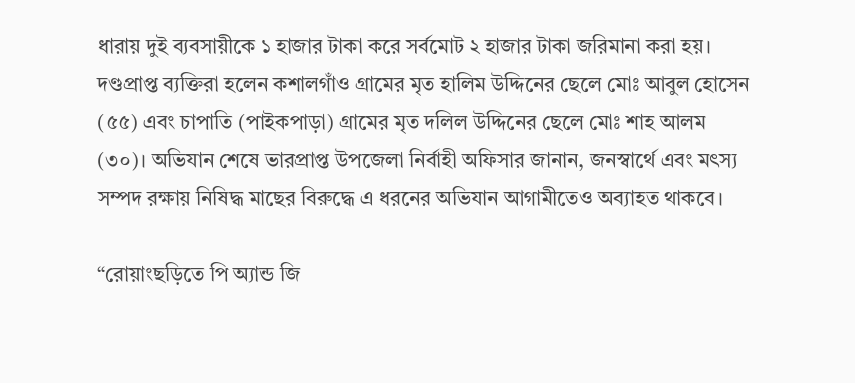ধারায় দুই ব্যবসায়ীকে ১ হাজার টাকা করে সর্বমোট ২ হাজার টাকা জরিমানা করা হয়। দণ্ডপ্রাপ্ত ব্যক্তিরা হলেন কশালগাঁও গ্রামের মৃত হালিম উদ্দিনের ছেলে মোঃ আবুল হোসেন (৫৫) এবং চাপাতি (পাইকপাড়া) গ্রামের মৃত দলিল উদ্দিনের ছেলে মোঃ শাহ আলম (৩০)। অভিযান শেষে ভারপ্রাপ্ত উপজেলা নির্বাহী অফিসার জানান, জনস্বার্থে এবং মৎস্য সম্পদ রক্ষায় নিষিদ্ধ মাছের বিরুদ্ধে এ ধরনের অভিযান আগামীতেও অব্যাহত থাকবে।

“রোয়াংছড়িতে পি অ্যান্ড জি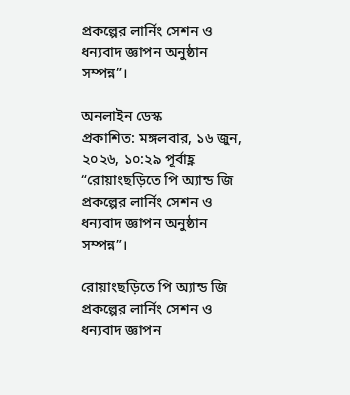প্রকল্পের লার্নিং সেশন ও ধন্যবাদ জ্ঞাপন অনুষ্ঠান সম্পন্ন”।

অনলাইন ডেস্ক
প্রকাশিত: মঙ্গলবার, ১৬ জুন, ২০২৬, ১০:২৯ পূর্বাহ্ণ
“রোয়াংছড়িতে পি অ্যান্ড জি প্রকল্পের লার্নিং সেশন ও ধন্যবাদ জ্ঞাপন অনুষ্ঠান সম্পন্ন”।

রোয়াংছড়িতে পি অ্যান্ড জি প্রকল্পের লার্নিং সেশন ও ধন্যবাদ জ্ঞাপন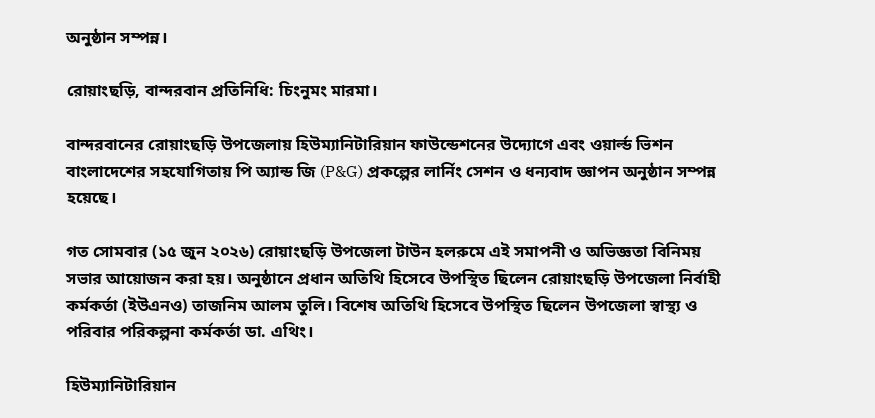অনুষ্ঠান সম্পন্ন।

রোয়াংছড়ি, বান্দরবান প্রতিনিধি: চিংনুমং মারমা।

বান্দরবানের রোয়াংছড়ি উপজেলায় হিউম্যানিটারিয়ান ফাউন্ডেশনের উদ্যোগে এবং ওয়ার্ল্ড ভিশন বাংলাদেশের সহযোগিতায় পি অ্যান্ড জি (P&G) প্রকল্পের লার্নিং সেশন ও ধন্যবাদ জ্ঞাপন অনুষ্ঠান সম্পন্ন হয়েছে।

গত সোমবার (১৫ জুন ২০২৬) রোয়াংছড়ি উপজেলা টাউন হলরুমে এই সমাপনী ও অভিজ্ঞতা বিনিময় সভার আয়োজন করা হয়। অনুষ্ঠানে প্রধান অতিথি হিসেবে উপস্থিত ছিলেন রোয়াংছড়ি উপজেলা নির্বাহী কর্মকর্তা (ইউএনও) তাজনিম আলম তুলি। বিশেষ অতিথি হিসেবে উপস্থিত ছিলেন উপজেলা স্বাস্থ্য ও পরিবার পরিকল্পনা কর্মকর্তা ডা. এথিং।

হিউম্যানিটারিয়ান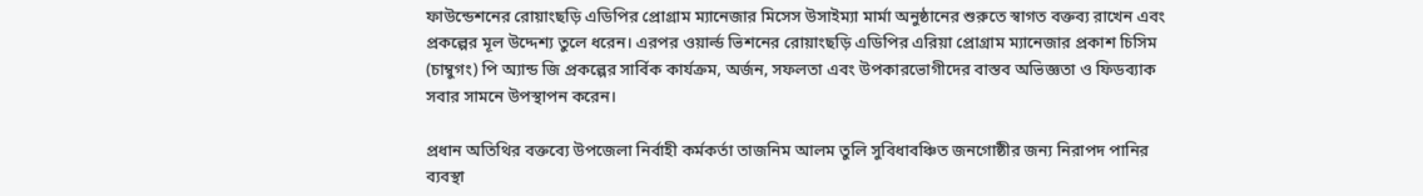ফাউন্ডেশনের রোয়াংছড়ি এডিপির প্রোগ্রাম ম্যানেজার মিসেস উসাইম্যা মার্মা অনুষ্ঠানের শুরুতে স্বাগত বক্তব্য রাখেন এবং প্রকল্পের মূল উদ্দেশ্য তুলে ধরেন। এরপর ওয়ার্ল্ড ভিশনের রোয়াংছড়ি এডিপির এরিয়া প্রোগ্রাম ম্যানেজার প্রকাশ চিসিম (চাম্বুগং) পি অ্যান্ড জি প্রকল্পের সার্বিক কার্যক্রম, অর্জন, সফলতা এবং উপকারভোগীদের বাস্তব অভিজ্ঞতা ও ফিডব্যাক সবার সামনে উপস্থাপন করেন।

প্রধান অতিথির বক্তব্যে উপজেলা নির্বাহী কর্মকর্তা তাজনিম আলম তুলি সুবিধাবঞ্চিত জনগোষ্ঠীর জন্য নিরাপদ পানির ব্যবস্থা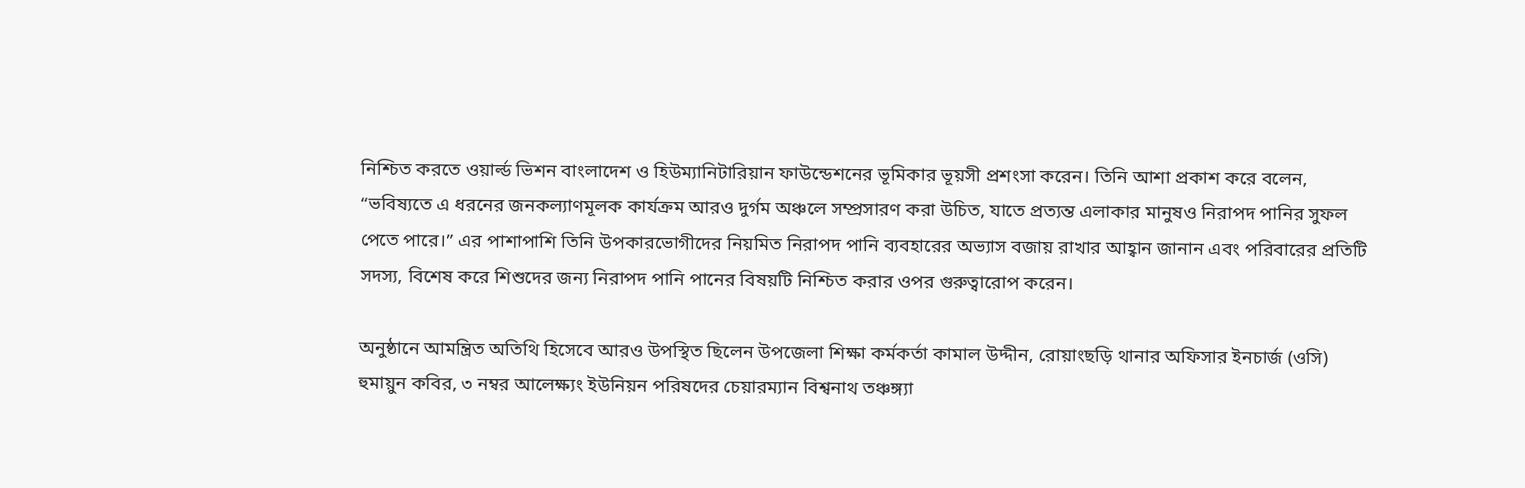নিশ্চিত করতে ওয়ার্ল্ড ভিশন বাংলাদেশ ও হিউম্যানিটারিয়ান ফাউন্ডেশনের ভূমিকার ভূয়সী প্রশংসা করেন। তিনি আশা প্রকাশ করে বলেন, “ভবিষ্যতে এ ধরনের জনকল্যাণমূলক কার্যক্রম আরও দুর্গম অঞ্চলে সম্প্রসারণ করা উচিত, যাতে প্রত্যন্ত এলাকার মানুষও নিরাপদ পানির সুফল পেতে পারে।” এর পাশাপাশি তিনি উপকারভোগীদের নিয়মিত নিরাপদ পানি ব্যবহারের অভ্যাস বজায় রাখার আহ্বান জানান এবং পরিবারের প্রতিটি সদস্য, বিশেষ করে শিশুদের জন্য নিরাপদ পানি পানের বিষয়টি নিশ্চিত করার ওপর গুরুত্বারোপ করেন।

অনুষ্ঠানে আমন্ত্রিত অতিথি হিসেবে আরও উপস্থিত ছিলেন উপজেলা শিক্ষা কর্মকর্তা কামাল উদ্দীন, রোয়াংছড়ি থানার অফিসার ইনচার্জ (ওসি) হুমায়ুন কবির, ৩ নম্বর আলেক্ষ্যং ইউনিয়ন পরিষদের চেয়ারম্যান বিশ্বনাথ তঞ্চঙ্গ্যা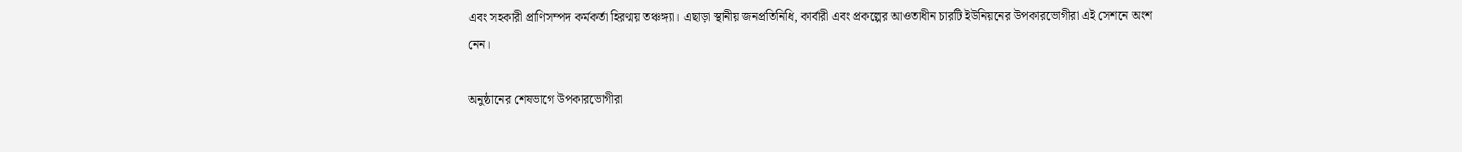এবং সহকারী প্রাণিসম্পদ কর্মকর্তা হিরণ্ময় তঞ্চঙ্গ্যা। এছাড়া স্থানীয় জনপ্রতিনিধি, কার্বারী এবং প্রকল্পের আওতাধীন চারটি ইউনিয়নের উপকারভোগীরা এই সেশনে অংশ নেন।

অনুষ্ঠানের শেষভাগে উপকারভোগীরা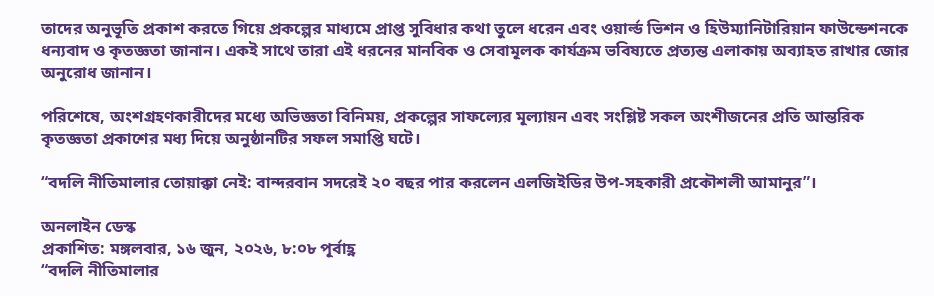তাদের অনুভূতি প্রকাশ করতে গিয়ে প্রকল্পের মাধ্যমে প্রাপ্ত সুবিধার কথা তুলে ধরেন এবং ওয়ার্ল্ড ভিশন ও হিউম্যানিটারিয়ান ফাউন্ডেশনকে ধন্যবাদ ও কৃতজ্ঞতা জানান। একই সাথে তারা এই ধরনের মানবিক ও সেবামূলক কার্যক্রম ভবিষ্যতে প্রত্যন্ত এলাকায় অব্যাহত রাখার জোর অনুরোধ জানান।

পরিশেষে, অংশগ্রহণকারীদের মধ্যে অভিজ্ঞতা বিনিময়, প্রকল্পের সাফল্যের মূল্যায়ন এবং সংশ্লিষ্ট সকল অংশীজনের প্রতি আন্তরিক কৃতজ্ঞতা প্রকাশের মধ্য দিয়ে অনুষ্ঠানটির সফল সমাপ্তি ঘটে।

“বদলি নীতিমালার তোয়াক্কা নেই: বান্দরবান সদরেই ২০ বছর পার করলেন এলজিইডির উপ-সহকারী প্রকৌশলী আমানুর”।

অনলাইন ডেস্ক
প্রকাশিত: মঙ্গলবার, ১৬ জুন, ২০২৬, ৮:০৮ পূর্বাহ্ণ
“বদলি নীতিমালার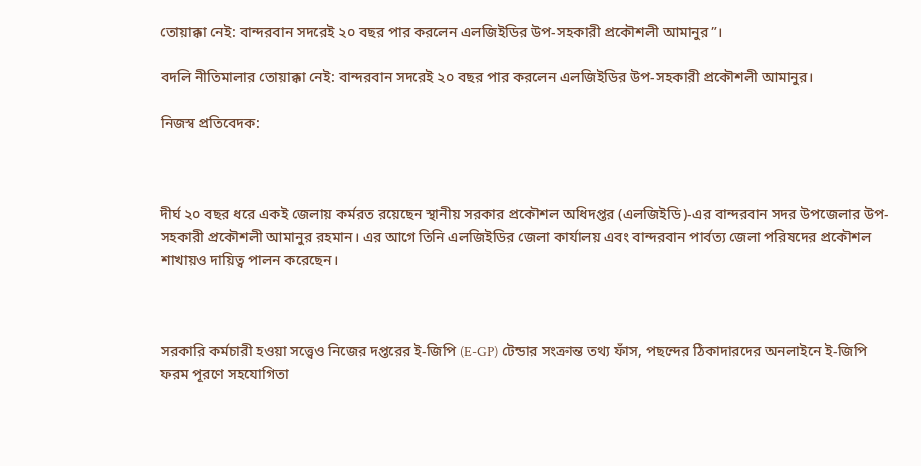তোয়াক্কা নেই: বান্দরবান সদরেই ২০ বছর পার করলেন এলজিইডির উপ-সহকারী প্রকৌশলী আমানুর”।

বদলি নীতিমালার তোয়াক্কা নেই: বান্দরবান সদরেই ২০ বছর পার করলেন এলজিইডির উপ-সহকারী প্রকৌশলী আমানুর।

নিজস্ব প্রতিবেদক:



দীর্ঘ ২০ বছর ধরে একই জেলায় কর্মরত রয়েছেন স্থানীয় সরকার প্রকৌশল অধিদপ্তর (এলজিইডি)-এর বান্দরবান সদর উপজেলার উপ-সহকারী প্রকৌশলী আমানুর রহমান। এর আগে তিনি এলজিইডির জেলা কার্যালয় এবং বান্দরবান পার্বত্য জেলা পরিষদের প্রকৌশল শাখায়ও দায়িত্ব পালন করেছেন।



সরকারি কর্মচারী হওয়া সত্ত্বেও নিজের দপ্তরের ই-জিপি (E-GP) টেন্ডার সংক্রান্ত তথ্য ফাঁস, পছন্দের ঠিকাদারদের অনলাইনে ই-জিপি ফরম পূরণে সহযোগিতা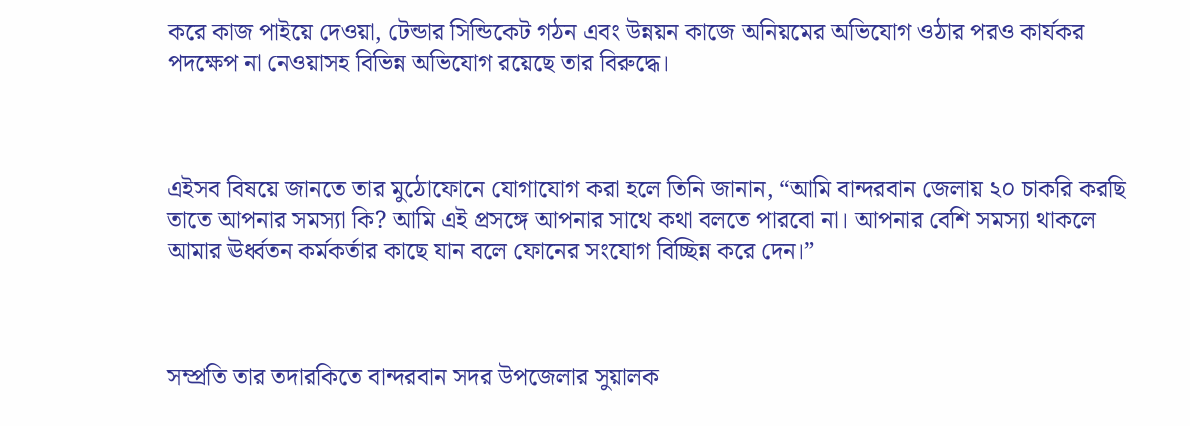করে কাজ পাইয়ে দেওয়া, টেন্ডার সিন্ডিকেট গঠন এবং উন্নয়ন কাজে অনিয়মের অভিযোগ ওঠার পরও কার্যকর পদক্ষেপ না নেওয়াসহ বিভিন্ন অভিযোগ রয়েছে তার বিরুদ্ধে।



এইসব বিষয়ে জানতে তার মুঠোফোনে যোগাযোগ করা হলে তিনি জানান, “আমি বান্দরবান জেলায় ২০ চাকরি করছি তাতে আপনার সমস্যা কি? আমি এই প্রসঙ্গে আপনার সাথে কথা বলতে পারবো না। আপনার বেশি সমস্যা থাকলে আমার ঊর্ধ্বতন কর্মকর্তার কাছে যান বলে ফোনের সংযোগ বিচ্ছিন্ন করে দেন।”



সম্প্রতি তার তদারকিতে বান্দরবান সদর উপজেলার সুয়ালক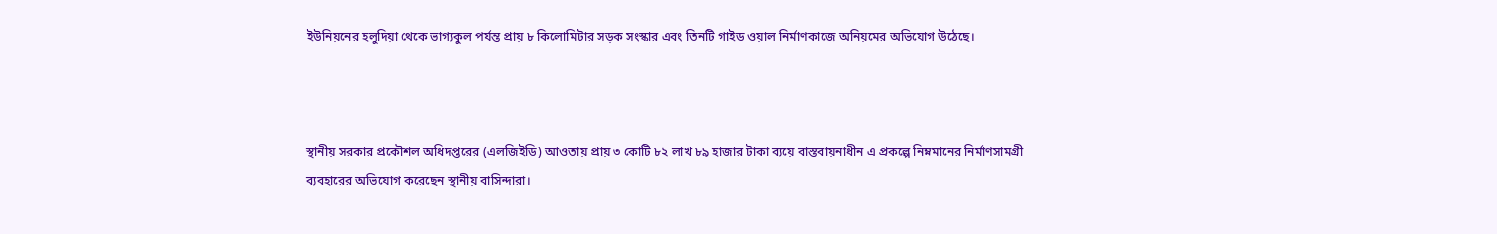ইউনিয়নের হলুদিয়া থেকে ভাগ্যকুল পর্যন্ত প্রায় ৮ কিলোমিটার সড়ক সংস্কার এবং তিনটি গাইড ওয়াল নির্মাণকাজে অনিয়মের অভিযোগ উঠেছে।



স্থানীয় সরকার প্রকৌশল অধিদপ্তরের (এলজিইডি) আওতায় প্রায় ৩ কোটি ৮২ লাখ ৮৯ হাজার টাকা ব্যয়ে বাস্তবায়নাধীন এ প্রকল্পে নিম্নমানের নির্মাণসামগ্রী ব্যবহারের অভিযোগ করেছেন স্থানীয় বাসিন্দারা।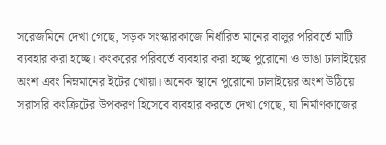সরেজমিনে দেখা গেছে, সড়ক সংস্কারকাজে নির্ধারিত মানের বালুর পরিবর্তে মাটি ব্যবহার করা হচ্ছে। কংকরের পরিবর্তে ব্যবহার করা হচ্ছে পুরোনো ও ভাঙা ঢালাইয়ের অংশ এবং নিম্নমানের ইটের খোয়া। অনেক স্থানে পুরোনো ঢালাইয়ের অংশ উঠিয়ে সরাসরি কংক্রিটের উপকরণ হিসেবে ব্যবহার করতে দেখা গেছে, যা নির্মাণকাজের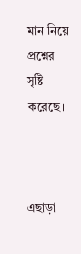মান নিয়ে প্রশ্নের সৃষ্টি করেছে।



এছাড়া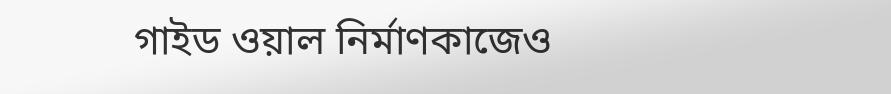গাইড ওয়াল নির্মাণকাজেও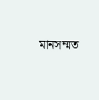মানসম্মত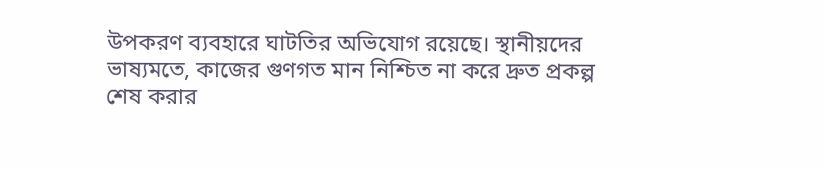উপকরণ ব্যবহারে ঘাটতির অভিযোগ রয়েছে। স্থানীয়দের ভাষ্যমতে, কাজের গুণগত মান নিশ্চিত না করে দ্রুত প্রকল্প শেষ করার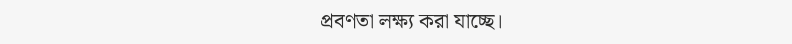প্রবণতা লক্ষ্য করা যাচ্ছে।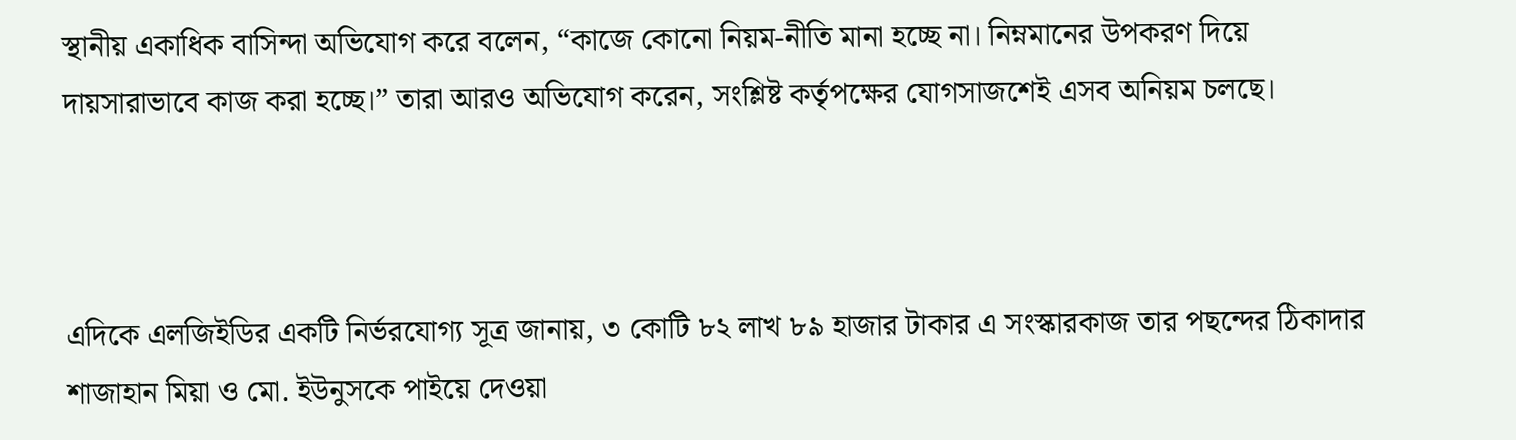স্থানীয় একাধিক বাসিন্দা অভিযোগ করে বলেন, “কাজে কোনো নিয়ম-নীতি মানা হচ্ছে না। নিম্নমানের উপকরণ দিয়ে দায়সারাভাবে কাজ করা হচ্ছে।” তারা আরও অভিযোগ করেন, সংশ্লিষ্ট কর্তৃপক্ষের যোগসাজশেই এসব অনিয়ম চলছে।



এদিকে এলজিইডির একটি নির্ভরযোগ্য সূত্র জানায়, ৩ কোটি ৮২ লাখ ৮৯ হাজার টাকার এ সংস্কারকাজ তার পছন্দের ঠিকাদার শাজাহান মিয়া ও মো. ইউনুসকে পাইয়ে দেওয়া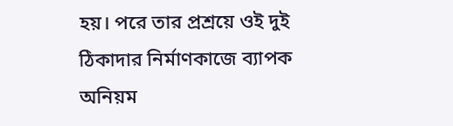হয়। পরে তার প্রশ্রয়ে ওই দুই ঠিকাদার নির্মাণকাজে ব্যাপক অনিয়ম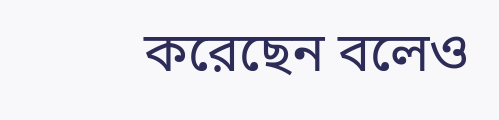করেছেন বলেও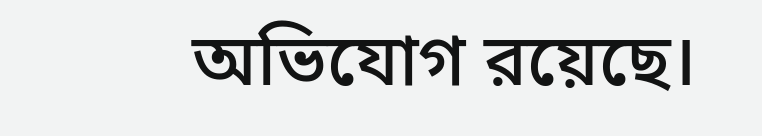অভিযোগ রয়েছে।